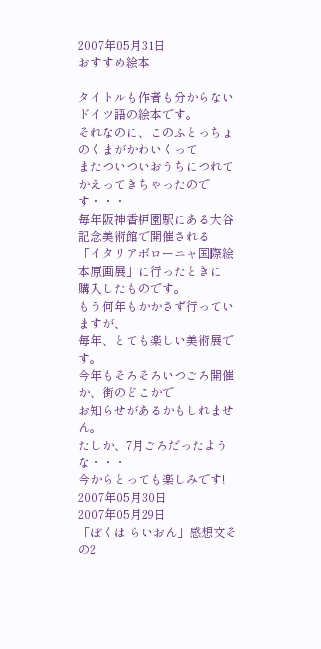2007年05月31日
おすすめ絵本

タイトルも作者も分からないドイツ語の絵本です。
それなのに、このふとっちょのくまがかわいくって
またついついおうちにつれてかえってきちゃったのです・・・
毎年阪神香枦園駅にある大谷記念美術館で開催される
「イタリアボローニャ国際絵本原画展」に行ったときに
購入したものです。
もう何年もかかさず行っていますが、
毎年、とても楽しい美術展です。
今年もそろそろいつごろ開催か、街のどこかで
お知らせがあるかもしれません。
たしか、7月ごろだったような・・・
今からとっても楽しみです!
2007年05月30日
2007年05月29日
「ぼくは らいおん」感想文その2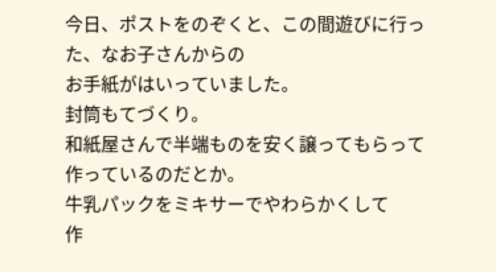今日、ポストをのぞくと、この間遊びに行った、なお子さんからの
お手紙がはいっていました。
封筒もてづくり。
和紙屋さんで半端ものを安く譲ってもらって
作っているのだとか。
牛乳パックをミキサーでやわらかくして
作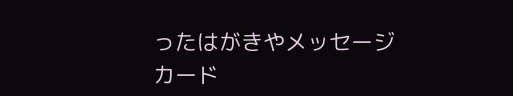ったはがきやメッセージカード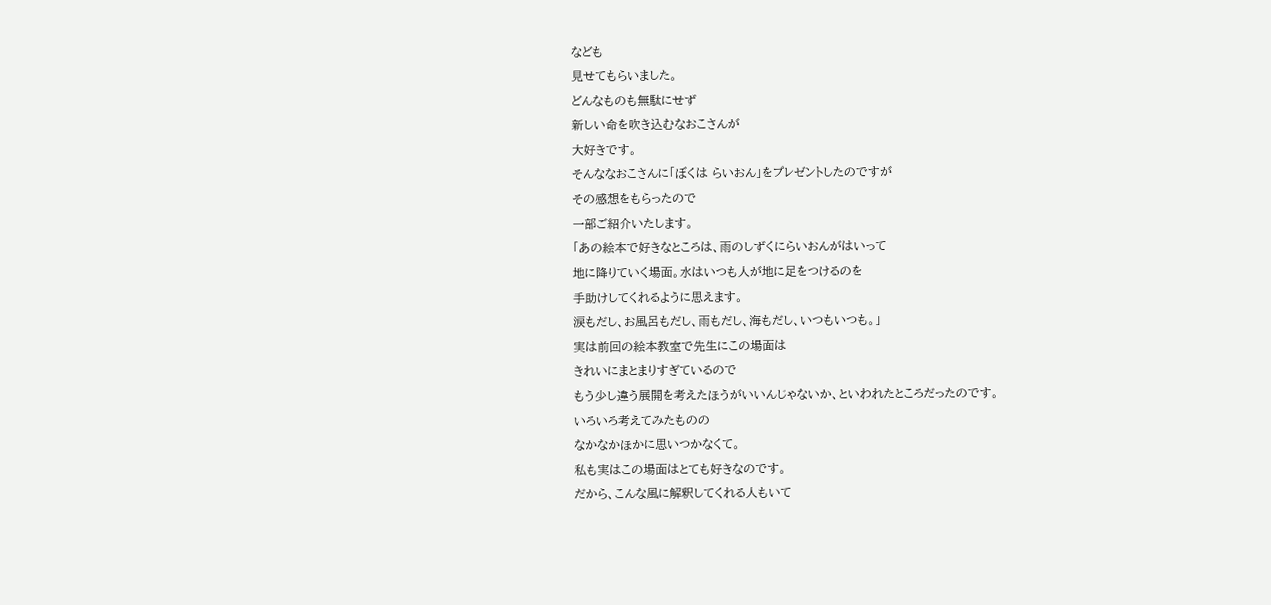なども
見せてもらいました。
どんなものも無駄にせず
新しい命を吹き込むなおこさんが
大好きです。
そんななおこさんに「ぼくは らいおん」をプレゼントしたのですが
その感想をもらったので
一部ご紹介いたします。
「あの絵本で好きなところは、雨のしずくにらいおんがはいって
地に降りていく場面。水はいつも人が地に足をつけるのを
手助けしてくれるように思えます。
涙もだし、お風呂もだし、雨もだし、海もだし、いつもいつも。」
実は前回の絵本教室で先生にこの場面は
きれいにまとまりすぎているので
もう少し違う展開を考えたほうがいいんじゃないか、といわれたところだったのです。
いろいろ考えてみたものの
なかなかほかに思いつかなくて。
私も実はこの場面はとても好きなのです。
だから、こんな風に解釈してくれる人もいて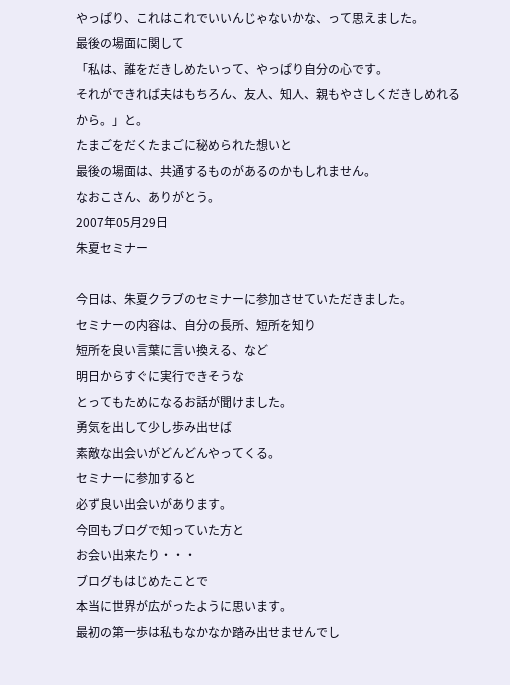やっぱり、これはこれでいいんじゃないかな、って思えました。
最後の場面に関して
「私は、誰をだきしめたいって、やっぱり自分の心です。
それができれば夫はもちろん、友人、知人、親もやさしくだきしめれるから。」と。
たまごをだくたまごに秘められた想いと
最後の場面は、共通するものがあるのかもしれません。
なおこさん、ありがとう。
2007年05月29日
朱夏セミナー

今日は、朱夏クラブのセミナーに参加させていただきました。
セミナーの内容は、自分の長所、短所を知り
短所を良い言葉に言い換える、など
明日からすぐに実行できそうな
とってもためになるお話が聞けました。
勇気を出して少し歩み出せば
素敵な出会いがどんどんやってくる。
セミナーに参加すると
必ず良い出会いがあります。
今回もブログで知っていた方と
お会い出来たり・・・
ブログもはじめたことで
本当に世界が広がったように思います。
最初の第一歩は私もなかなか踏み出せませんでし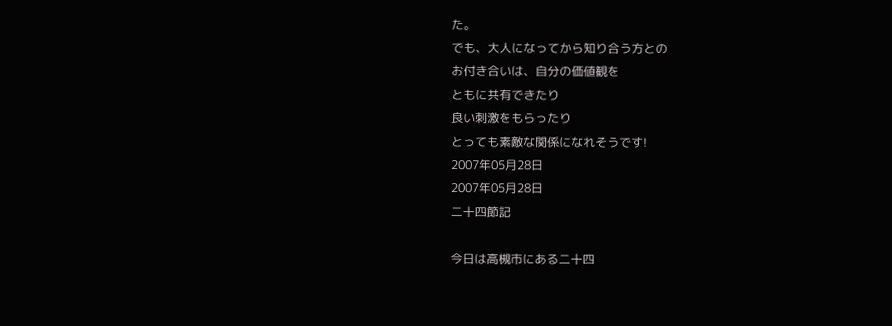た。
でも、大人になってから知り合う方との
お付き合いは、自分の価値観を
ともに共有できたり
良い刺激をもらったり
とっても素敵な関係になれそうです!
2007年05月28日
2007年05月28日
二十四節記

今日は高槻市にある二十四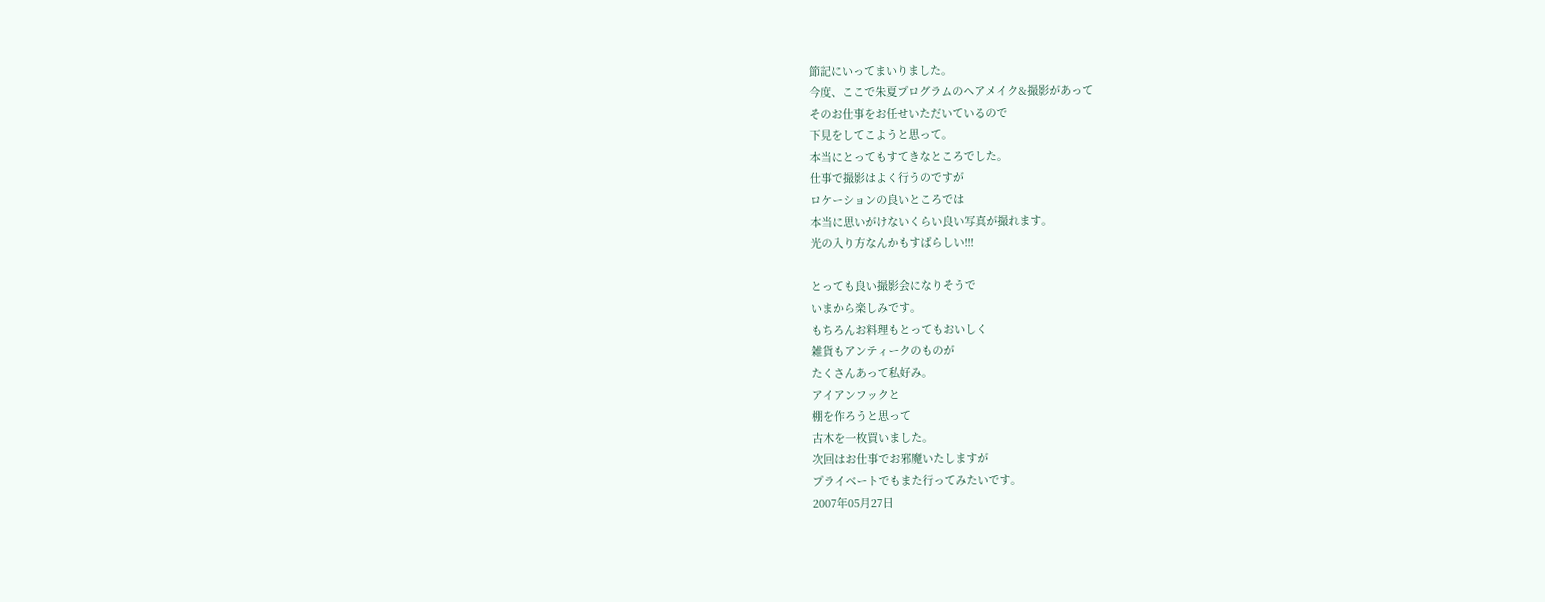節記にいってまいりました。
今度、ここで朱夏プログラムのヘアメイク&撮影があって
そのお仕事をお任せいただいているので
下見をしてこようと思って。
本当にとってもすてきなところでした。
仕事で撮影はよく行うのですが
ロケーションの良いところでは
本当に思いがけないくらい良い写真が撮れます。
光の入り方なんかもすばらしい!!!

とっても良い撮影会になりそうで
いまから楽しみです。
もちろんお料理もとってもおいしく
雑貨もアンティークのものが
たくさんあって私好み。
アイアンフックと
棚を作ろうと思って
古木を一枚買いました。
次回はお仕事でお邪魔いたしますが
プライベートでもまた行ってみたいです。
2007年05月27日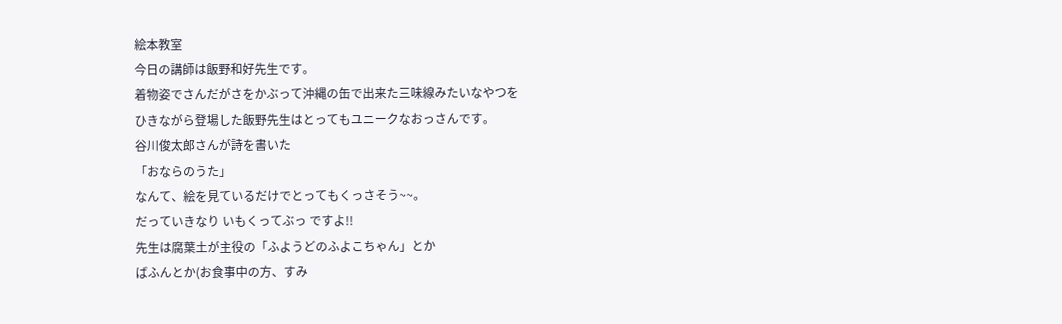絵本教室
今日の講師は飯野和好先生です。
着物姿でさんだがさをかぶって沖縄の缶で出来た三味線みたいなやつを
ひきながら登場した飯野先生はとってもユニークなおっさんです。
谷川俊太郎さんが詩を書いた
「おならのうた」
なんて、絵を見ているだけでとってもくっさそう~~。
だっていきなり いもくってぶっ ですよ!!
先生は腐葉土が主役の「ふようどのふよこちゃん」とか
ばふんとか(お食事中の方、すみ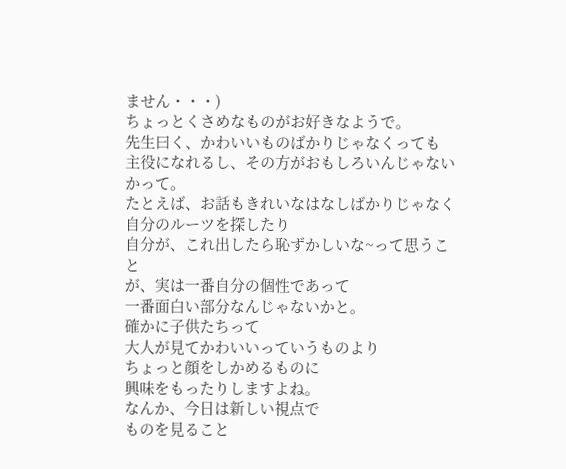ません・・・)
ちょっとくさめなものがお好きなようで。
先生曰く、かわいいものばかりじゃなくっても
主役になれるし、その方がおもしろいんじゃないかって。
たとえば、お話もきれいなはなしばかりじゃなく
自分のルーツを探したり
自分が、これ出したら恥ずかしいな~って思うこと
が、実は一番自分の個性であって
一番面白い部分なんじゃないかと。
確かに子供たちって
大人が見てかわいいっていうものより
ちょっと顔をしかめるものに
興味をもったりしますよね。
なんか、今日は新しい視点で
ものを見ること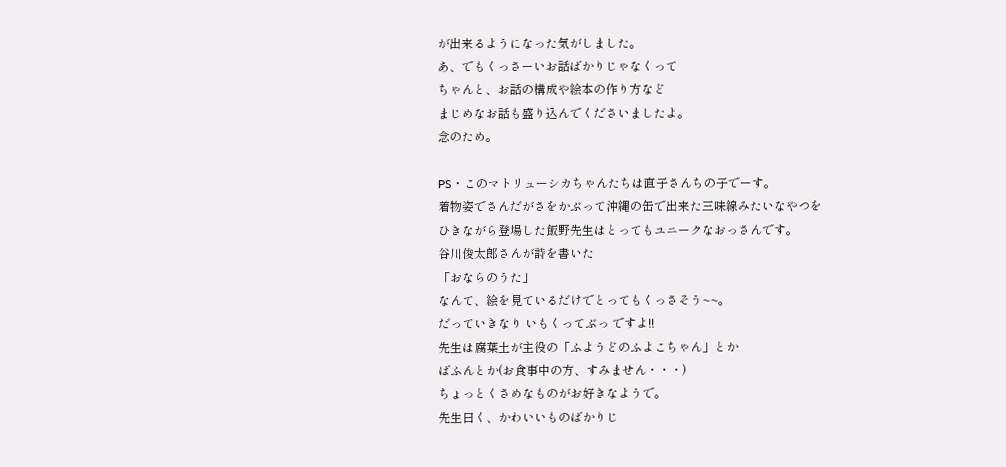が出来るようになった気がしました。
あ、でもくっさーいお話ばかりじゃなくって
ちゃんと、お話の構成や絵本の作り方など
まじめなお話も盛り込んでくださいましたよ。
念のため。

PS・このマトリューシカちゃんたちは直子さんちの子でーす。
着物姿でさんだがさをかぶって沖縄の缶で出来た三味線みたいなやつを
ひきながら登場した飯野先生はとってもユニークなおっさんです。
谷川俊太郎さんが詩を書いた
「おならのうた」
なんて、絵を見ているだけでとってもくっさそう~~。
だっていきなり いもくってぶっ ですよ!!
先生は腐葉土が主役の「ふようどのふよこちゃん」とか
ばふんとか(お食事中の方、すみません・・・)
ちょっとくさめなものがお好きなようで。
先生曰く、かわいいものばかりじ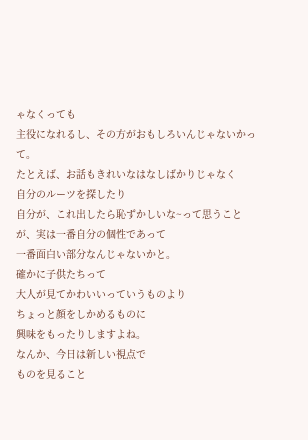ゃなくっても
主役になれるし、その方がおもしろいんじゃないかって。
たとえば、お話もきれいなはなしばかりじゃなく
自分のルーツを探したり
自分が、これ出したら恥ずかしいな~って思うこと
が、実は一番自分の個性であって
一番面白い部分なんじゃないかと。
確かに子供たちって
大人が見てかわいいっていうものより
ちょっと顔をしかめるものに
興味をもったりしますよね。
なんか、今日は新しい視点で
ものを見ること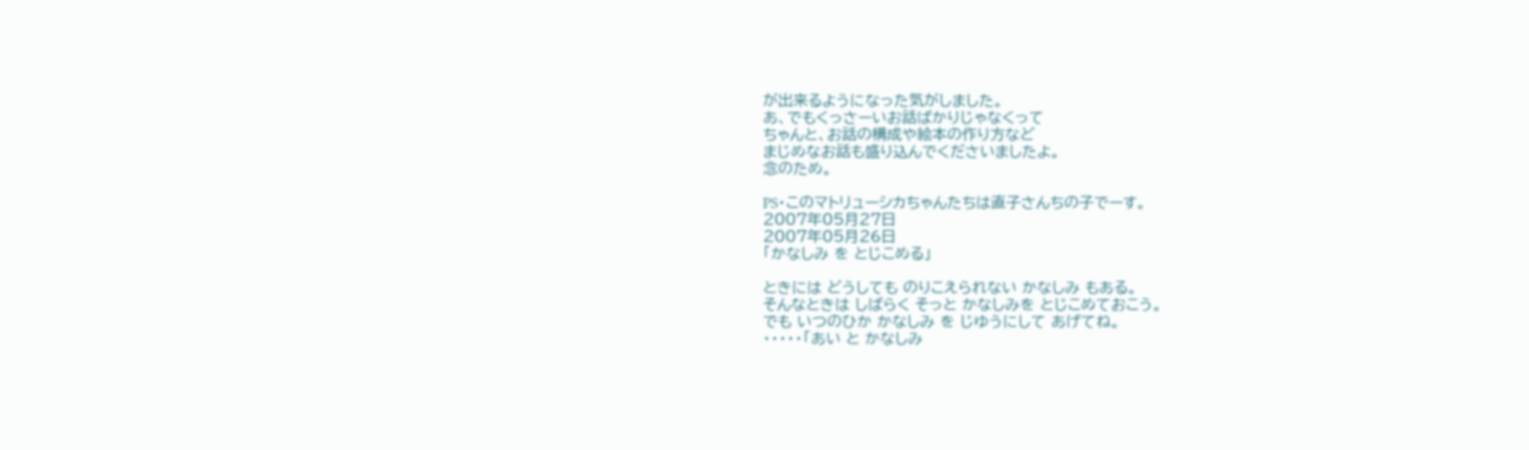が出来るようになった気がしました。
あ、でもくっさーいお話ばかりじゃなくって
ちゃんと、お話の構成や絵本の作り方など
まじめなお話も盛り込んでくださいましたよ。
念のため。

PS・このマトリューシカちゃんたちは直子さんちの子でーす。
2007年05月27日
2007年05月26日
「かなしみ を とじこめる」

ときには どうしても のりこえられない かなしみ もある。
そんなときは しばらく そっと かなしみを とじこめておこう。
でも いつのひか かなしみ を じゆうにして あげてね。
・・・・・「あい と かなしみ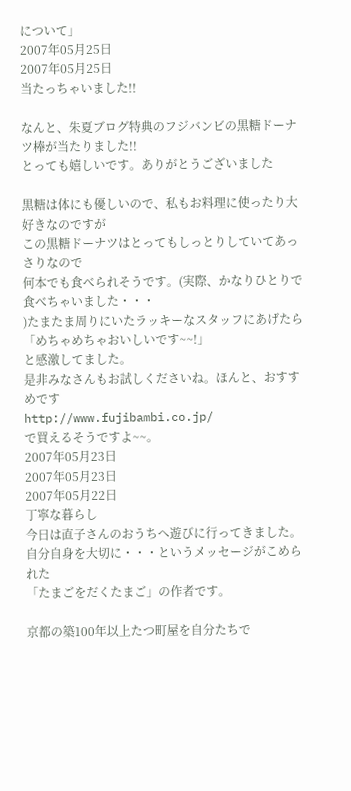について」
2007年05月25日
2007年05月25日
当たっちゃいました!!

なんと、朱夏ブログ特典のフジバンビの黒糖ドーナツ棒が当たりました!!
とっても嬉しいです。ありがとうございました

黒糖は体にも優しいので、私もお料理に使ったり大好きなのですが
この黒糖ドーナツはとってもしっとりしていてあっさりなので
何本でも食べられそうです。(実際、かなりひとりで食べちゃいました・・・
)たまたま周りにいたラッキーなスタッフにあげたら
「めちゃめちゃおいしいです~~!」
と感激してました。
是非みなさんもお試しくださいね。ほんと、おすすめです
http://www.fujibambi.co.jp/
で買えるそうですよ~~。
2007年05月23日
2007年05月23日
2007年05月22日
丁寧な暮らし
今日は直子さんのおうちへ遊びに行ってきました。
自分自身を大切に・・・というメッセージがこめられた
「たまごをだくたまご」の作者です。

京都の築100年以上たつ町屋を自分たちで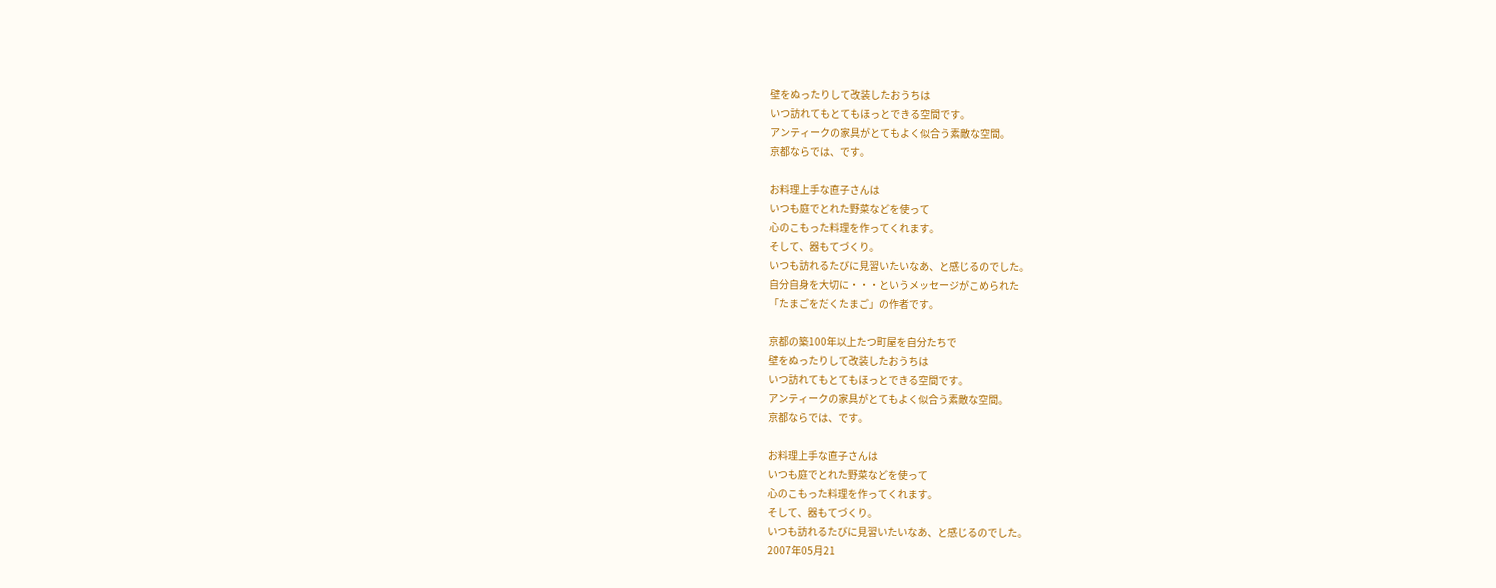壁をぬったりして改装したおうちは
いつ訪れてもとてもほっとできる空間です。
アンティークの家具がとてもよく似合う素敵な空間。
京都ならでは、です。

お料理上手な直子さんは
いつも庭でとれた野菜などを使って
心のこもった料理を作ってくれます。
そして、器もてづくり。
いつも訪れるたびに見習いたいなあ、と感じるのでした。
自分自身を大切に・・・というメッセージがこめられた
「たまごをだくたまご」の作者です。

京都の築100年以上たつ町屋を自分たちで
壁をぬったりして改装したおうちは
いつ訪れてもとてもほっとできる空間です。
アンティークの家具がとてもよく似合う素敵な空間。
京都ならでは、です。

お料理上手な直子さんは
いつも庭でとれた野菜などを使って
心のこもった料理を作ってくれます。
そして、器もてづくり。
いつも訪れるたびに見習いたいなあ、と感じるのでした。
2007年05月21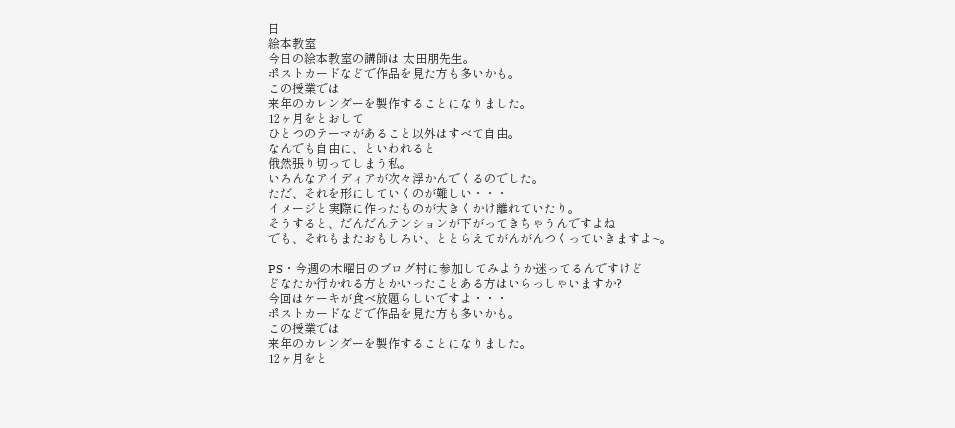日
絵本教室
今日の絵本教室の講師は 太田朋先生。
ポストカードなどで作品を見た方も多いかも。
この授業では
来年のカレンダーを製作することになりました。
12ヶ月をとおして
ひとつのテーマがあること以外はすべて自由。
なんでも自由に、といわれると
俄然張り切ってしまう私。
いろんなアイディアが次々浮かんでくるのでした。
ただ、それを形にしていくのが難しい・・・
イメージと実際に作ったものが大きくかけ離れていたり。
そうすると、だんだんテンションが下がってきちゃうんですよね
でも、それもまたおもしろい、ととらえてがんがんつくっていきますよ~。

PS・今週の木曜日のブログ村に参加してみようか迷ってるんですけど
どなたか行かれる方とかいったことある方はいらっしゃいますか?
今回はケーキが食べ放題らしいですよ・・・
ポストカードなどで作品を見た方も多いかも。
この授業では
来年のカレンダーを製作することになりました。
12ヶ月をと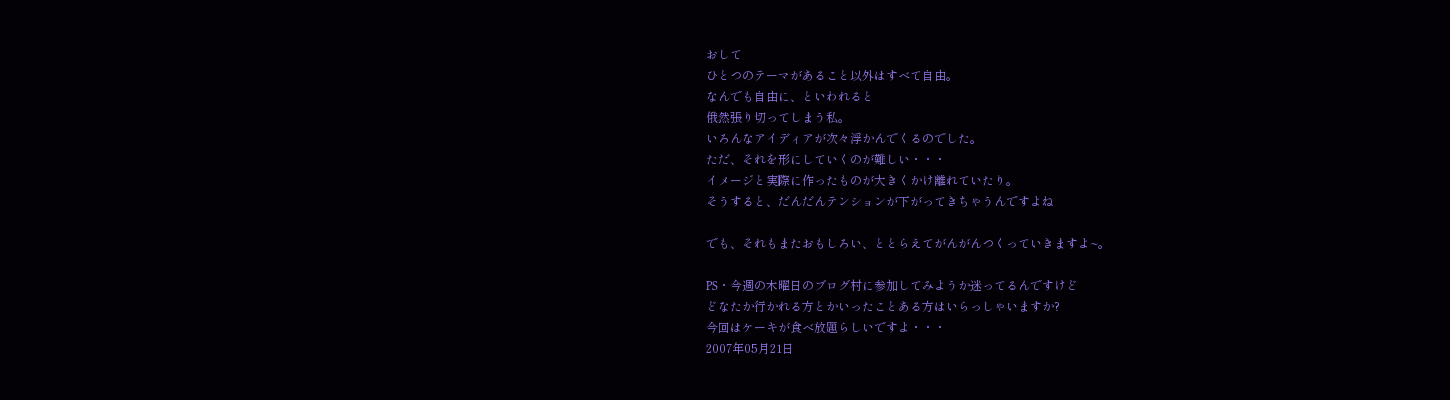おして
ひとつのテーマがあること以外はすべて自由。
なんでも自由に、といわれると
俄然張り切ってしまう私。
いろんなアイディアが次々浮かんでくるのでした。
ただ、それを形にしていくのが難しい・・・
イメージと実際に作ったものが大きくかけ離れていたり。
そうすると、だんだんテンションが下がってきちゃうんですよね

でも、それもまたおもしろい、ととらえてがんがんつくっていきますよ~。

PS・今週の木曜日のブログ村に参加してみようか迷ってるんですけど
どなたか行かれる方とかいったことある方はいらっしゃいますか?
今回はケーキが食べ放題らしいですよ・・・
2007年05月21日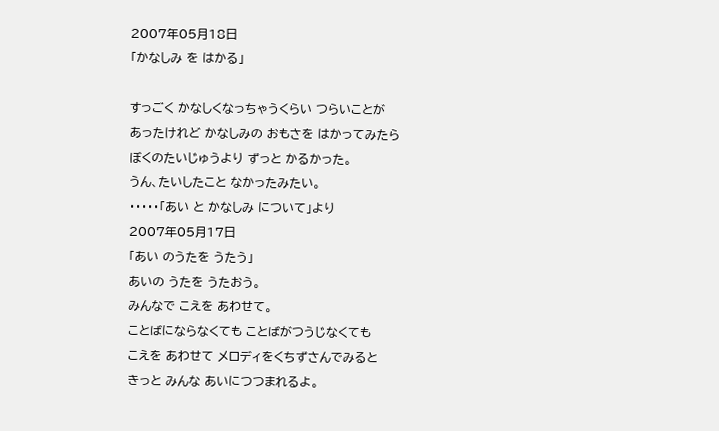2007年05月18日
「かなしみ を はかる」

すっごく かなしくなっちゃうくらい つらいことが
あったけれど かなしみの おもさを はかってみたら
ぼくのたいじゅうより ずっと かるかった。
うん、たいしたこと なかったみたい。
・・・・・「あい と かなしみ について」より
2007年05月17日
「あい のうたを うたう」
あいの うたを うたおう。
みんなで こえを あわせて。
ことばにならなくても ことばがつうじなくても
こえを あわせて メロディをくちずさんでみると
きっと みんな あいにつつまれるよ。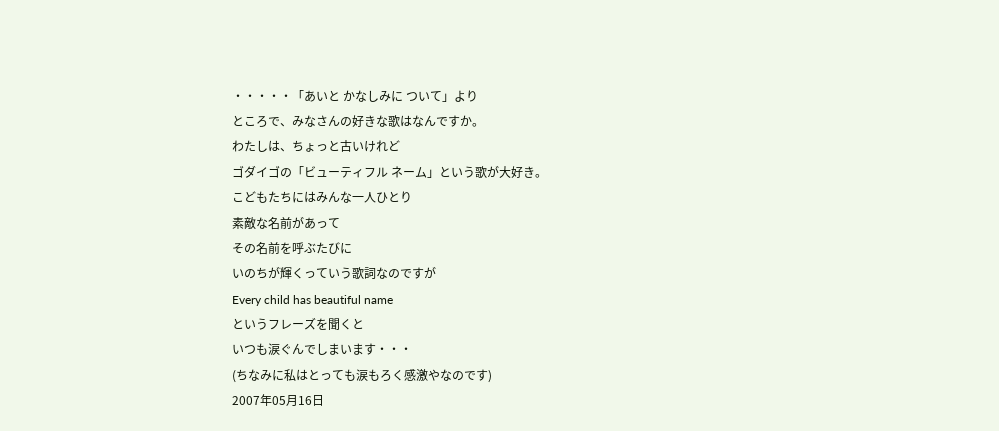・・・・・「あいと かなしみに ついて」より
ところで、みなさんの好きな歌はなんですか。
わたしは、ちょっと古いけれど
ゴダイゴの「ビューティフル ネーム」という歌が大好き。
こどもたちにはみんな一人ひとり
素敵な名前があって
その名前を呼ぶたびに
いのちが輝くっていう歌詞なのですが
Every child has beautiful name
というフレーズを聞くと
いつも涙ぐんでしまいます・・・
(ちなみに私はとっても涙もろく感激やなのです)
2007年05月16日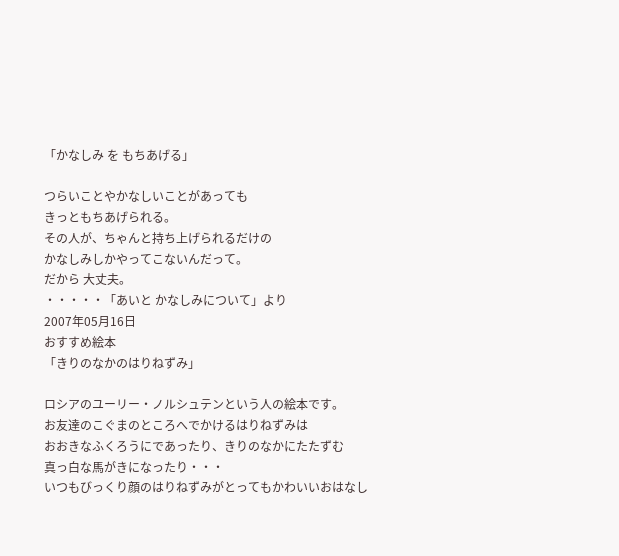「かなしみ を もちあげる」

つらいことやかなしいことがあっても
きっともちあげられる。
その人が、ちゃんと持ち上げられるだけの
かなしみしかやってこないんだって。
だから 大丈夫。
・・・・・「あいと かなしみについて」より
2007年05月16日
おすすめ絵本
「きりのなかのはりねずみ」

ロシアのユーリー・ノルシュテンという人の絵本です。
お友達のこぐまのところへでかけるはりねずみは
おおきなふくろうにであったり、きりのなかにたたずむ
真っ白な馬がきになったり・・・
いつもびっくり顔のはりねずみがとってもかわいいおはなし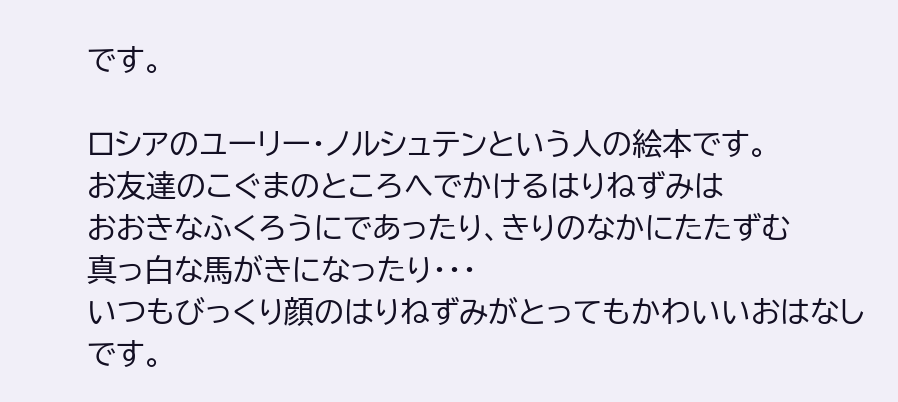です。

ロシアのユーリー・ノルシュテンという人の絵本です。
お友達のこぐまのところへでかけるはりねずみは
おおきなふくろうにであったり、きりのなかにたたずむ
真っ白な馬がきになったり・・・
いつもびっくり顔のはりねずみがとってもかわいいおはなしです。